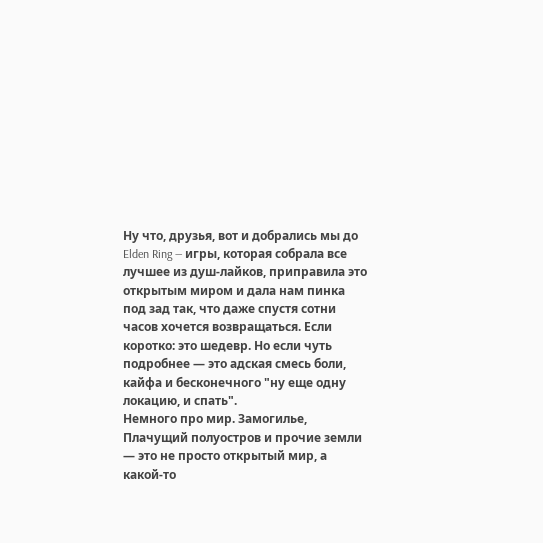Ну что, друзья, вот и добрались мы до Elden Ring — игры, которая собрала все лучшее из душ-лайков, приправила это открытым миром и дала нам пинка под зад так, что даже спустя сотни часов хочется возвращаться. Если коротко: это шедевр. Но если чуть подробнее — это адская смесь боли, кайфа и бесконечного "ну еще одну локацию, и спать".
Немного про мир. Замогилье, Плачущий полуостров и прочие земли — это не просто открытый мир, а какой-то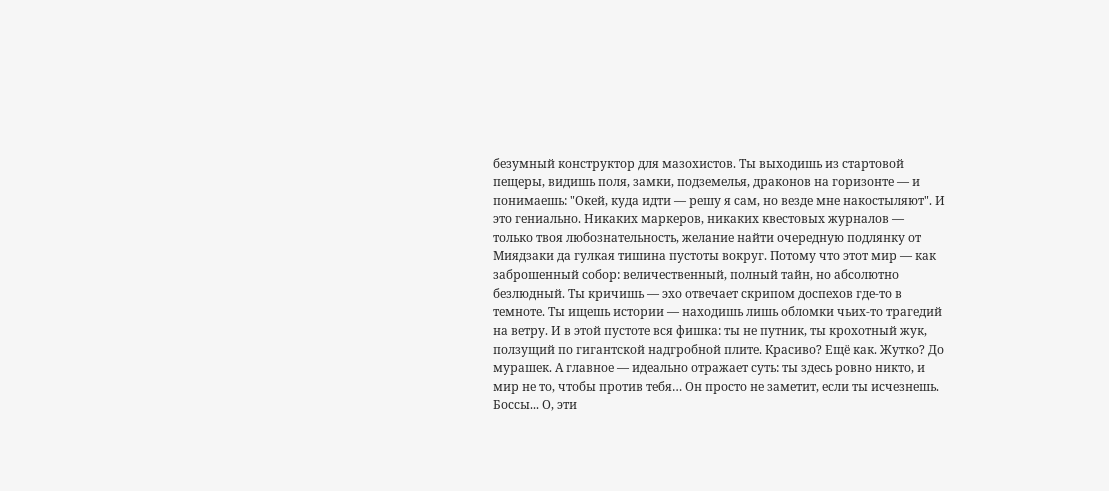безумный конструктор для мазохистов. Ты выходишь из стартовой пещеры, видишь поля, замки, подземелья, драконов на горизонте — и понимаешь: "Окей, куда идти — решу я сам, но везде мне накостыляют". И это гениально. Никаких маркеров, никаких квестовых журналов — только твоя любознательность, желание найти очередную подлянку от Миядзаки да гулкая тишина пустоты вокруг. Потому что этот мир — как заброшенный собор: величественный, полный тайн, но абсолютно безлюдный. Ты кричишь — эхо отвечает скрипом доспехов где-то в темноте. Ты ищешь истории — находишь лишь обломки чьих-то трагедий на ветру. И в этой пустоте вся фишка: ты не путник, ты крохотный жук, ползущий по гигантской надгробной плите. Красиво? Ещё как. Жутко? До мурашек. А главное — идеально отражает суть: ты здесь ровно никто, и мир не то, чтобы против тебя… Он просто не заметит, если ты исчезнешь.
Боссы... О, эти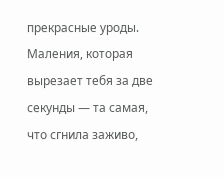прекрасные уроды. Маления, которая вырезает тебя за две секунды — та самая, что сгнила заживо,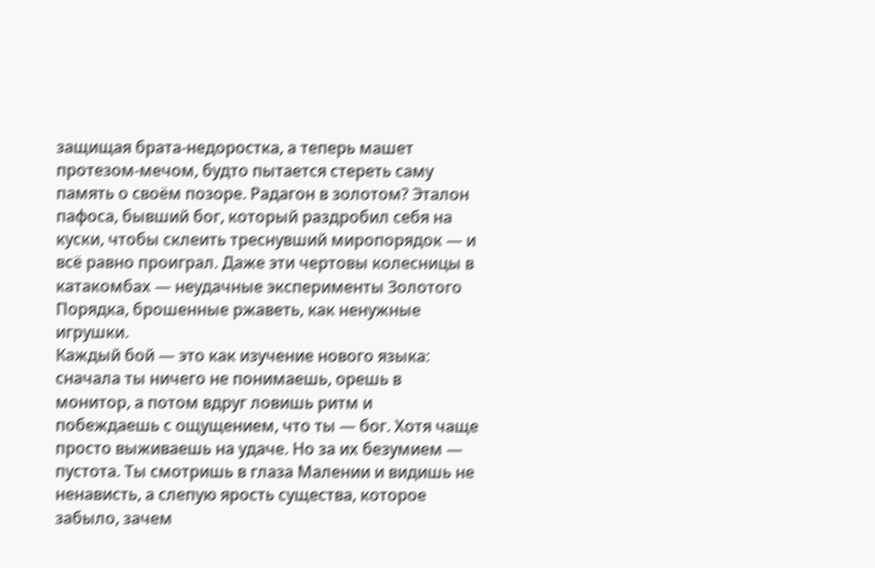защищая брата-недоростка, а теперь машет протезом-мечом, будто пытается стереть саму память о своём позоре. Радагон в золотом? Эталон пафоса, бывший бог, который раздробил себя на куски, чтобы склеить треснувший миропорядок — и всё равно проиграл. Даже эти чертовы колесницы в катакомбах — неудачные эксперименты Золотого Порядка, брошенные ржаветь, как ненужные игрушки.
Каждый бой — это как изучение нового языка: сначала ты ничего не понимаешь, орешь в монитор, а потом вдруг ловишь ритм и побеждаешь с ощущением, что ты — бог. Хотя чаще просто выживаешь на удаче. Но за их безумием — пустота. Ты смотришь в глаза Малении и видишь не ненависть, а слепую ярость существа, которое забыло, зачем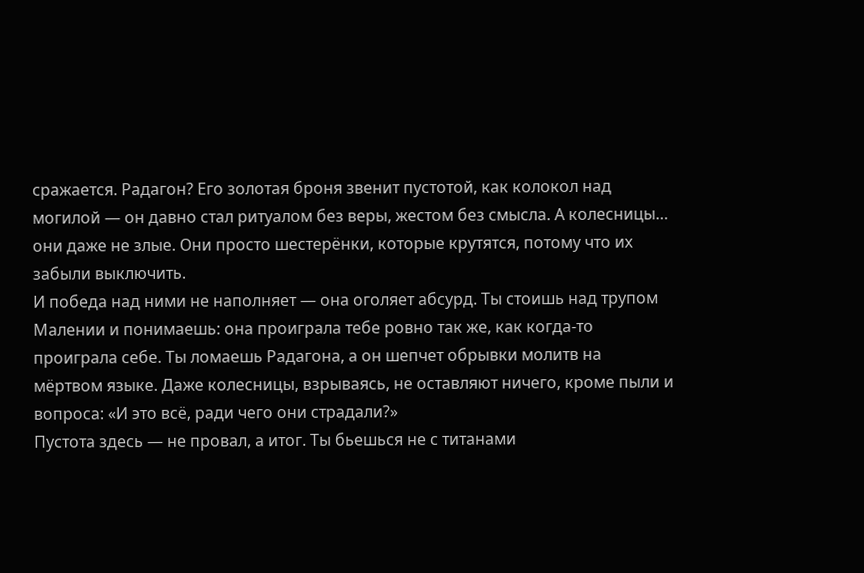сражается. Радагон? Его золотая броня звенит пустотой, как колокол над могилой — он давно стал ритуалом без веры, жестом без смысла. А колесницы… они даже не злые. Они просто шестерёнки, которые крутятся, потому что их забыли выключить.
И победа над ними не наполняет — она оголяет абсурд. Ты стоишь над трупом Малении и понимаешь: она проиграла тебе ровно так же, как когда-то проиграла себе. Ты ломаешь Радагона, а он шепчет обрывки молитв на мёртвом языке. Даже колесницы, взрываясь, не оставляют ничего, кроме пыли и вопроса: «И это всё, ради чего они страдали?»
Пустота здесь — не провал, а итог. Ты бьешься не с титанами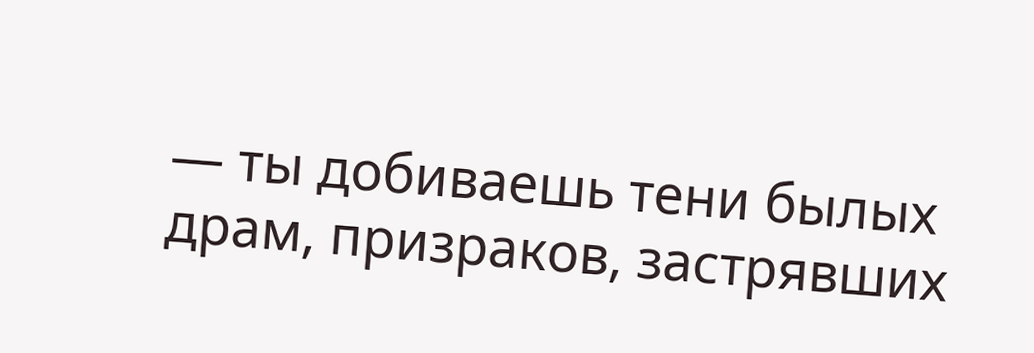— ты добиваешь тени былых драм, призраков, застрявших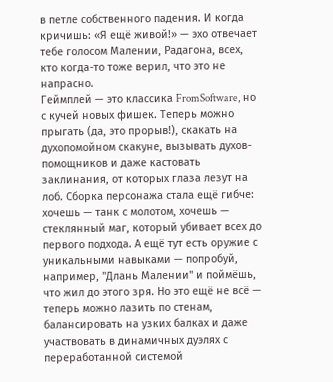в петле собственного падения. И когда кричишь: «Я ещё живой!» — эхо отвечает тебе голосом Малении, Радагона, всех, кто когда-то тоже верил, что это не напрасно.
Геймплей — это классика FromSoftware, но с кучей новых фишек. Теперь можно прыгать (да, это прорыв!), скакать на духопомойном скакуне, вызывать духов-помощников и даже кастовать заклинания, от которых глаза лезут на лоб. Сборка персонажа стала ещё гибче: хочешь — танк с молотом, хочешь — стеклянный маг, который убивает всех до первого подхода. А ещё тут есть оружие с уникальными навыками — попробуй, например, "Длань Малении" и поймёшь, что жил до этого зря. Но это ещё не всё — теперь можно лазить по стенам, балансировать на узких балках и даже участвовать в динамичных дуэлях с переработанной системой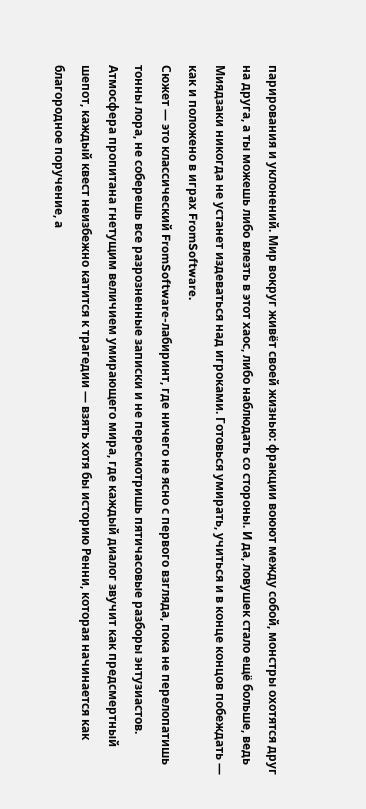парирования и уклонений. Мир вокруг живёт своей жизнью: фракции воюют между собой, монстры охотятся друг на друга, а ты можешь либо влезть в этот хаос, либо наблюдать со стороны. И да, ловушек стало ещё больше, ведь Миядзаки никогда не устанет издеваться над игроками. Готовься умирать, учиться и в конце концов побеждать — как и положено в играх FromSoftware.
Сюжет — это классический FromSoftware-лабиринт, где ничего не ясно с первого взгляда, пока не перелопатишь тонны лора, не соберешь все разрозненные записки и не пересмотришь пятичасовые разборы энтузиастов. Атмосфера пропитана гнетущим величием умирающего мира, где каждый диалог звучит как предсмертный шепот, каждый квест неизбежно катится к трагедии — взять хотя бы историю Ренни, которая начинается как благородное поручение, а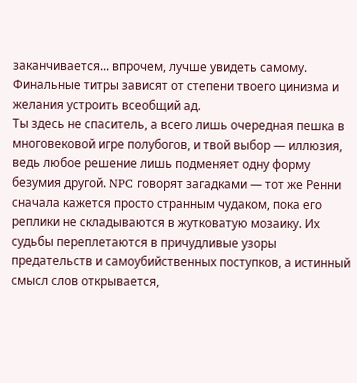заканчивается... впрочем, лучше увидеть самому. Финальные титры зависят от степени твоего цинизма и желания устроить всеобщий ад.
Ты здесь не спаситель, а всего лишь очередная пешка в многовековой игре полубогов, и твой выбор — иллюзия, ведь любое решение лишь подменяет одну форму безумия другой. NPC говорят загадками — тот же Ренни сначала кажется просто странным чудаком, пока его реплики не складываются в жутковатую мозаику. Их судьбы переплетаются в причудливые узоры предательств и самоубийственных поступков, а истинный смысл слов открывается,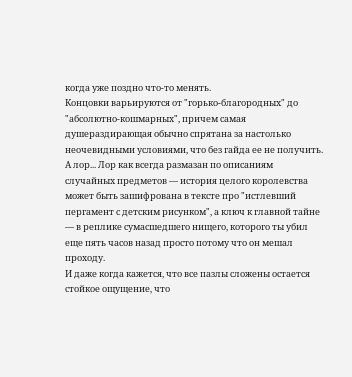когда уже поздно что-то менять.
Концовки варьируются от "горько-благородных" до "абсолютно-кошмарных", причем самая душераздирающая обычно спрятана за настолько неочевидными условиями, что без гайда ее не получить. А лор... Лор как всегда размазан по описаниям случайных предметов — история целого королевства может быть зашифрована в тексте про "истлевший пергамент с детским рисунком", а ключ к главной тайне — в реплике сумасшедшего нищего, которого ты убил еще пять часов назад просто потому что он мешал проходу.
И даже когда кажется, что все пазлы сложены остается стойкое ощущение, что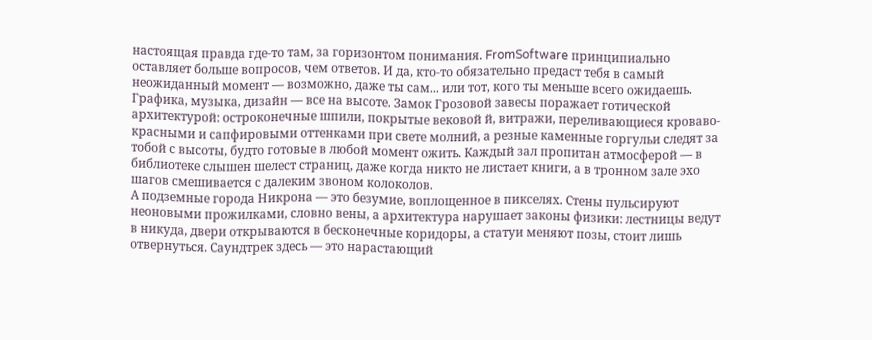настоящая правда где-то там, за горизонтом понимания. FromSoftware принципиально оставляет больше вопросов, чем ответов. И да, кто-то обязательно предаст тебя в самый неожиданный момент — возможно, даже ты сам... или тот, кого ты меньше всего ожидаешь.
Графика, музыка, дизайн — все на высоте. Замок Грозовой завесы поражает готической архитектурой: остроконечные шпили, покрытые вековой й, витражи, переливающиеся кроваво-красными и сапфировыми оттенками при свете молний, а резные каменные горгульи следят за тобой с высоты, будто готовые в любой момент ожить. Каждый зал пропитан атмосферой — в библиотеке слышен шелест страниц, даже когда никто не листает книги, а в тронном зале эхо шагов смешивается с далеким звоном колоколов.
А подземные города Никрона — это безумие, воплощенное в пикселях. Стены пульсируют неоновыми прожилками, словно вены, а архитектура нарушает законы физики: лестницы ведут в никуда, двери открываются в бесконечные коридоры, а статуи меняют позы, стоит лишь отвернуться. Саундтрек здесь — это нарастающий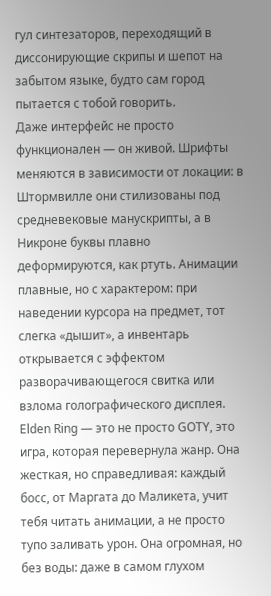гул синтезаторов, переходящий в диссонирующие скрипы и шепот на забытом языке, будто сам город пытается с тобой говорить.
Даже интерфейс не просто функционален — он живой. Шрифты меняются в зависимости от локации: в Штормвилле они стилизованы под средневековые манускрипты, а в Никроне буквы плавно деформируются, как ртуть. Анимации плавные, но с характером: при наведении курсора на предмет, тот слегка «дышит», а инвентарь открывается с эффектом разворачивающегося свитка или взлома голографического дисплея.
Elden Ring — это не просто GOTY, это игра, которая перевернула жанр. Она жесткая, но справедливая: каждый босс, от Маргата до Маликета, учит тебя читать анимации, а не просто тупо заливать урон. Она огромная, но без воды: даже в самом глухом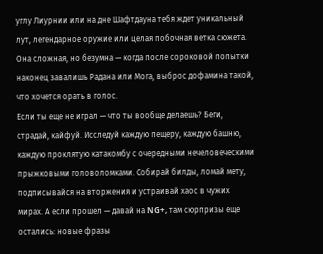углу Лиурнии или на дне Шафтдауна тебя ждет уникальный лут, легендарное оружие или целая побочная ветка сюжета. Она сложная, но безумна — когда после сороковой попытки наконец завалишь Радана или Мога, выброс дофамина такой, что хочется орать в голос.
Если ты еще не играл — что ты вообще делаешь? Беги, страдай, кайфуй. Исследуй каждую пещеру, каждую башню, каждую проклятую катакомбу с очередными нечеловеческими прыжковыми головоломками. Собирай билды, ломай мету, подписывайся на вторжения и устраивай хаос в чужих мирах. А если прошел — давай на NG+, там сюрпризы еще остались: новые фразы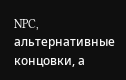NPC, альтернативные концовки, а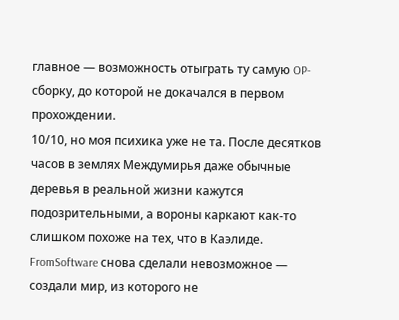главное — возможность отыграть ту самую OP-сборку, до которой не докачался в первом прохождении.
10/10, но моя психика уже не та. После десятков часов в землях Междумирья даже обычные деревья в реальной жизни кажутся подозрительными, а вороны каркают как-то слишком похоже на тех, что в Каэлиде. FromSoftware снова сделали невозможное — создали мир, из которого не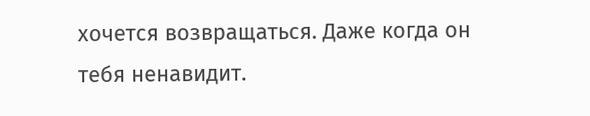хочется возвращаться. Даже когда он тебя ненавидит.